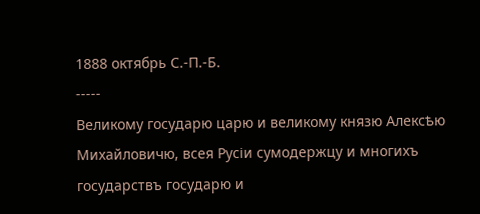1888 октябрь С.-П.-Б.
-----
Великому государю царю и великому князю Алексѣю Михайловичю, всея Русіи сумодержцу и многихъ государствъ государю и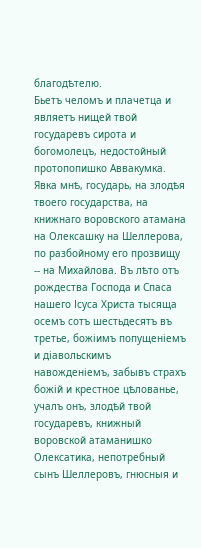благодѣтелю.
Бьетъ челомъ и плачетца и являетъ нищей твой государевъ сирота и богомолецъ, недостойный протопопишко Аввакумка.
Явка мнѣ, государь, на злодѣя твоего государства, на книжнаго воровского атамана на Олексашку на Шеллерова, по разбойному его прозвищу -- на Михайлова. Въ лѣто отъ рождества Господа и Спаса нашего Ісуса Христа тысяща осемъ сотъ шестьдесятъ въ третье, божіимъ попущеніемъ и діавольскимъ навожденіемъ, забывъ страхъ божій и крестное цѣлованье, учалъ онъ, злодѣй твой государевъ, книжный воровской атаманишко Олексатика, непотребный сынъ Шеллеровъ, гнюсныя и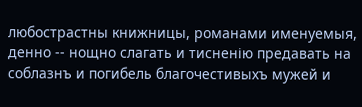любострастны книжницы, романами именуемыя, денно -- нощно слагать и тисненію предавать на соблазнъ и погибель благочестивыхъ мужей и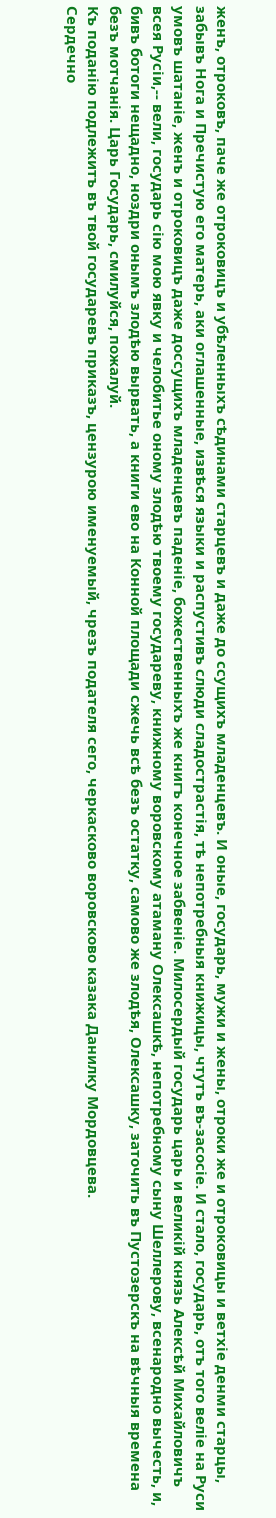женъ, отроковъ, паче же отроковицъ и убѣленныхъ сѣдинами старцевъ и даже до ссущихъ младенцевъ. И оные, государь, мужи и жены, отроки же и отроковицы и ветхіе денми старцы, забывъ Нога и Пречистую его матерь, аки оглашенные, извѣся языки и распустивъ слюди сладострастія, тѣ непотребныя книжицы, чтутъ въ-засосіе. И стало, государь, отъ того веліе на Руси умовъ шатаніе, женъ и отроковицъ даже доссущихъ младенцевъ паденіе, божественныхъ же книгъ конечное забвеніе. Милосердый государь царь и великій князь Алексѣй Михайловичъ всея Русіи,-- вели, государь сію мою явку и челобитье оному злодѣю твоему государеву, книжному воровскому атаману Олексашкѣ, непотребному сыну Шеллерову, всенародно вычесть, и, бивъ ботоги нещадно, ноздри онымъ злодѣю вырвать, а книги ево на Конной площади сжечь всѣ безъ остатку, самово же злодѣя, Олексашку, заточить въ Пустозерскъ на вѣчныя времена безъ мотчанія. Царь Государь, смилуйся, пожалуй.
Къ поданію подлежитъ въ твой государевъ приказъ, цензурою именуемый, чрезъ подателя сего, черкасково воровсково казака Данилку Мордовцева.
Сердечно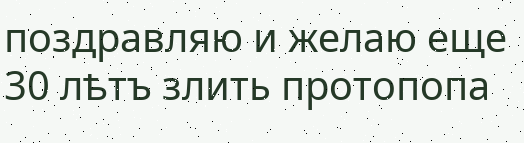поздравляю и желаю еще 30 лѣтъ злить протопопа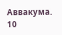Аввакума.
10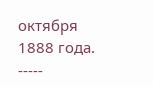октября 1888 года.
-----